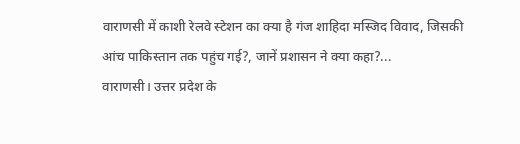वाराणसी में काशी रेलवे स्टेशन का क्या है गंज शाहिदा मस्जिद विवाद, जिसकी आंच पाकिस्तान तक पहुंच गई?, जानें प्रशासन ने क्या कहा?...
वाराणसी। उत्तर प्रदेश के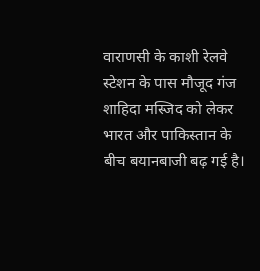वाराणसी के काशी रेलवे स्टेशन के पास मौजूद गंज शाहिदा मस्जिद को लेकर भारत और पाकिस्तान के बीच बयानबाजी बढ़ गई है।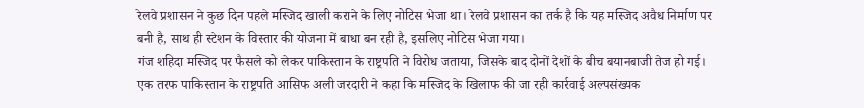रेलवे प्रशासन ने कुछ दिन पहले मस्जिद खाली कराने के लिए नोटिस भेजा था। रेलवे प्रशासन का तर्क है कि यह मस्जिद अवैध निर्माण पर बनी है, साथ ही स्टेशन के विस्तार की योजना में बाधा बन रही है, इसलिए नोटिस भेजा गया।
गंज शहिदा मस्जिद पर फैसले को लेकर पाकिस्तान के राष्ट्रपति ने विरोध जताया, जिसके बाद दोनों देशों के बीच बयानबाजी तेज हो गई। एक तरफ पाकिस्तान के राष्ट्रपति आसिफ अली जरदारी ने कहा कि मस्जिद के खिलाफ की जा रही कार्रवाई अल्पसंख्यक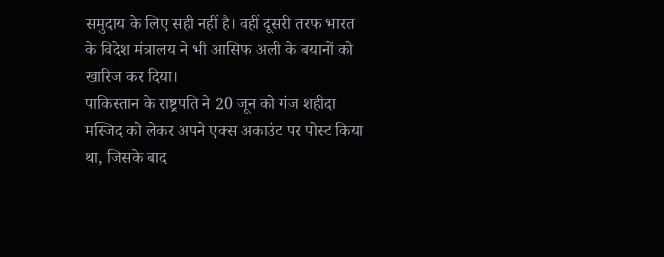समुदाय के लिए सही नहीं है। वहीं दूसरी तरफ भारत के विदेश मंत्रालय ने भी आसिफ अली के बयानों को खारिज कर दिया।
पाकिस्तान के राष्ट्रपति ने 20 जून को गंज शहीदा मस्जिद को लेकर अपने एक्स अकाउंट पर पोस्ट किया था, जिसके बाद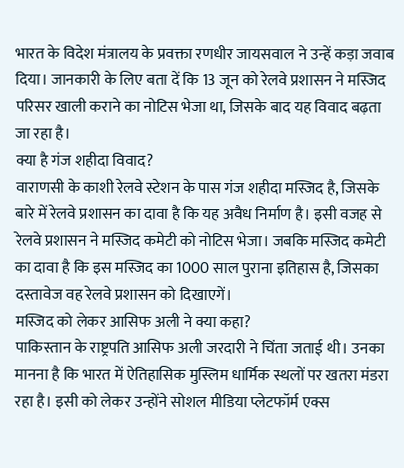भारत के विदेश मंत्रालय के प्रवक्ता रणधीर जायसवाल ने उन्हें कड़ा जवाब दिया। जानकारी के लिए बता दें कि 13 जून को रेलवे प्रशासन ने मस्जिद परिसर खाली कराने का नोटिस भेजा था, जिसके बाद यह विवाद बढ़ता जा रहा है।
क्या है गंज शहीदा विवाद?
वाराणसी के काशी रेलवे स्टेशन के पास गंज शहीदा मस्जिद है, जिसके बारे में रेलवे प्रशासन का दावा है कि यह अवैध निर्माण है। इसी वजह से रेलवे प्रशासन ने मस्जिद कमेटी को नोटिस भेजा। जबकि मस्जिद कमेटी का दावा है कि इस मस्जिद का 1000 साल पुराना इतिहास है, जिसका दस्तावेज वह रेलवे प्रशासन को दिखाएगें।
मस्जिद को लेकर आसिफ अली ने क्या कहा?
पाकिस्तान के राष्ट्रपति आसिफ अली जरदारी ने चिंता जताई थी। उनका मानना है कि भारत में ऐतिहासिक मुस्लिम धार्मिक स्थलों पर खतरा मंडरा रहा है। इसी को लेकर उन्होंने सोशल मीडिया प्लेटफॉर्म एक्स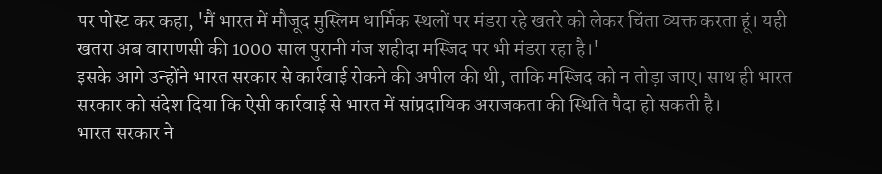पर पोस्ट कर कहा, 'मैं भारत में मौजूद मुस्लिम धार्मिक स्थलों पर मंडरा रहे खतरे को लेकर चिंता व्यक्त करता हूं। यही खतरा अब वाराणसी की 1000 साल पुरानी गंज शहीदा मस्जिद पर भी मंडरा रहा है।'
इसके आगे उन्होंने भारत सरकार से कार्रवाई रोकने की अपील की थी, ताकि मस्जिद को न तोड़ा जाए। साथ ही भारत सरकार को संदेश दिया कि ऐसी कार्रवाई से भारत में सांप्रदायिक अराजकता की स्थिति पैदा हो सकती है।
भारत सरकार ने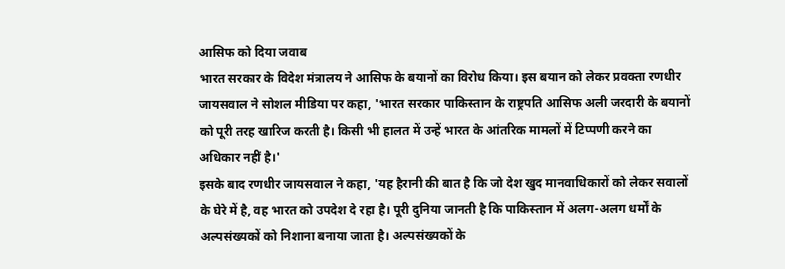आसिफ को दिया जवाब
भारत सरकार के विदेश मंत्रालय ने आसिफ के बयानों का विरोध किया। इस बयान को लेकर प्रवक्ता रणधीर जायसवाल ने सोशल मीडिया पर कहा, 'भारत सरकार पाकिस्तान के राष्ट्रपति आसिफ अली जरदारी के बयानों को पूरी तरह खारिज करती है। किसी भी हालत में उन्हें भारत के आंतरिक मामलों में टिप्पणी करने का अधिकार नहीं है।'
इसके बाद रणधीर जायसवाल ने कहा, 'यह हैरानी की बात है कि जो देश खुद मानवाधिकारों को लेकर सवालों के घेरे में है, वह भारत को उपदेश दे रहा है। पूरी दुनिया जानती है कि पाकिस्तान में अलग-अलग धर्मों के अल्पसंख्यकों को निशाना बनाया जाता है। अल्पसंख्यकों के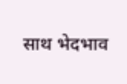साथ भेदभाव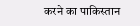करने का पाकिस्तान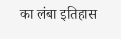का लंबा इतिहास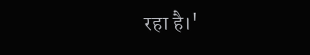रहा है।'